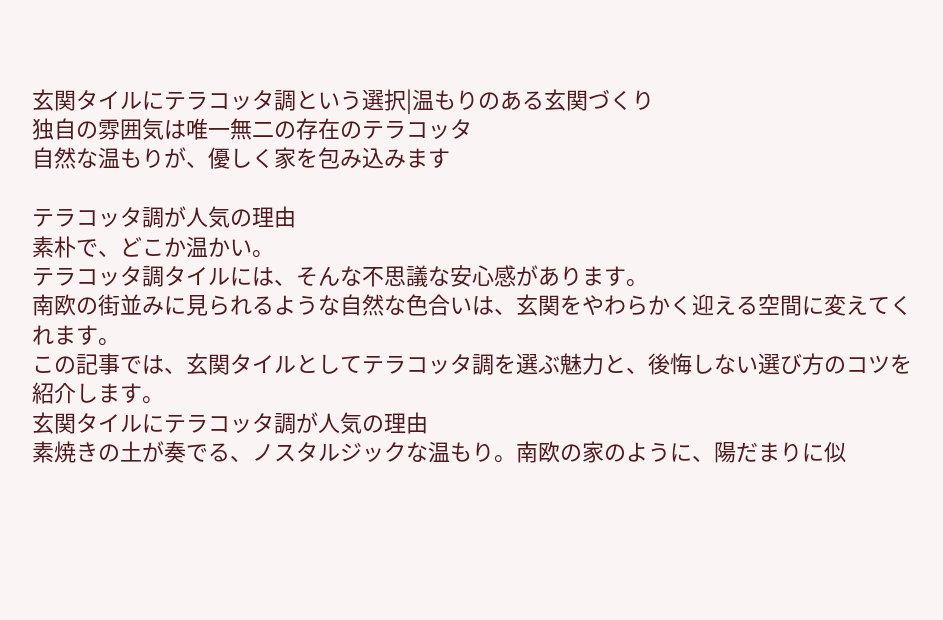玄関タイルにテラコッタ調という選択|温もりのある玄関づくり
独自の雰囲気は唯一無二の存在のテラコッタ
自然な温もりが、優しく家を包み込みます

テラコッタ調が人気の理由
素朴で、どこか温かい。
テラコッタ調タイルには、そんな不思議な安心感があります。
南欧の街並みに見られるような自然な色合いは、玄関をやわらかく迎える空間に変えてくれます。
この記事では、玄関タイルとしてテラコッタ調を選ぶ魅力と、後悔しない選び方のコツを紹介します。
玄関タイルにテラコッタ調が人気の理由
素焼きの土が奏でる、ノスタルジックな温もり。南欧の家のように、陽だまりに似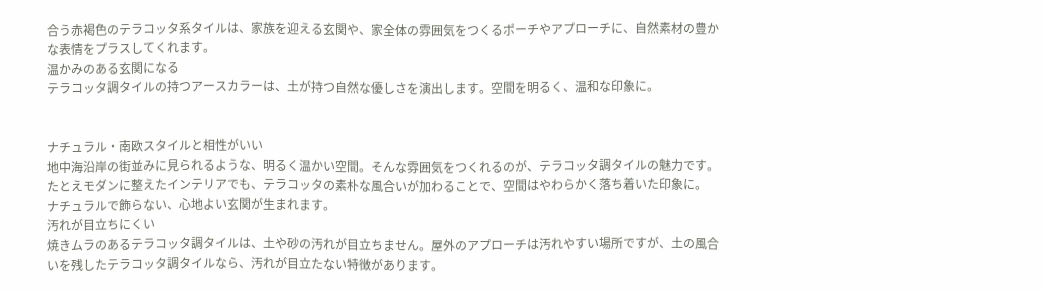合う赤褐色のテラコッタ系タイルは、家族を迎える玄関や、家全体の雰囲気をつくるポーチやアプローチに、自然素材の豊かな表情をプラスしてくれます。
温かみのある玄関になる
テラコッタ調タイルの持つアースカラーは、土が持つ自然な優しさを演出します。空間を明るく、温和な印象に。


ナチュラル・南欧スタイルと相性がいい
地中海沿岸の街並みに見られるような、明るく温かい空間。そんな雰囲気をつくれるのが、テラコッタ調タイルの魅力です。
たとえモダンに整えたインテリアでも、テラコッタの素朴な風合いが加わることで、空間はやわらかく落ち着いた印象に。
ナチュラルで飾らない、心地よい玄関が生まれます。
汚れが目立ちにくい
焼きムラのあるテラコッタ調タイルは、土や砂の汚れが目立ちません。屋外のアプローチは汚れやすい場所ですが、土の風合いを残したテラコッタ調タイルなら、汚れが目立たない特徴があります。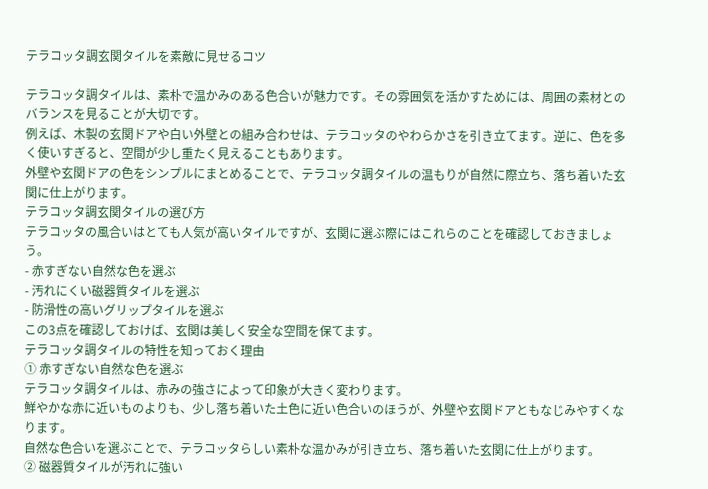テラコッタ調玄関タイルを素敵に見せるコツ

テラコッタ調タイルは、素朴で温かみのある色合いが魅力です。その雰囲気を活かすためには、周囲の素材とのバランスを見ることが大切です。
例えば、木製の玄関ドアや白い外壁との組み合わせは、テラコッタのやわらかさを引き立てます。逆に、色を多く使いすぎると、空間が少し重たく見えることもあります。
外壁や玄関ドアの色をシンプルにまとめることで、テラコッタ調タイルの温もりが自然に際立ち、落ち着いた玄関に仕上がります。
テラコッタ調玄関タイルの選び方
テラコッタの風合いはとても人気が高いタイルですが、玄関に選ぶ際にはこれらのことを確認しておきましょう。
- 赤すぎない自然な色を選ぶ
- 汚れにくい磁器質タイルを選ぶ
- 防滑性の高いグリップタイルを選ぶ
この3点を確認しておけば、玄関は美しく安全な空間を保てます。
テラコッタ調タイルの特性を知っておく理由
① 赤すぎない自然な色を選ぶ
テラコッタ調タイルは、赤みの強さによって印象が大きく変わります。
鮮やかな赤に近いものよりも、少し落ち着いた土色に近い色合いのほうが、外壁や玄関ドアともなじみやすくなります。
自然な色合いを選ぶことで、テラコッタらしい素朴な温かみが引き立ち、落ち着いた玄関に仕上がります。
② 磁器質タイルが汚れに強い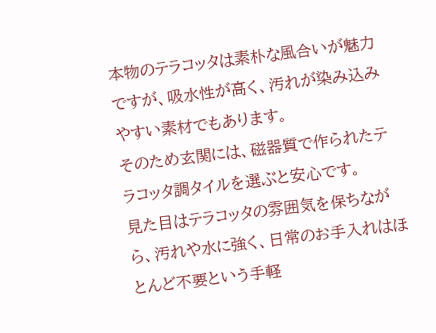本物のテラコッタは素朴な風合いが魅力ですが、吸水性が高く、汚れが染み込みやすい素材でもあります。
そのため玄関には、磁器質で作られたテラコッタ調タイルを選ぶと安心です。
見た目はテラコッタの雰囲気を保ちながら、汚れや水に強く、日常のお手入れはほとんど不要という手軽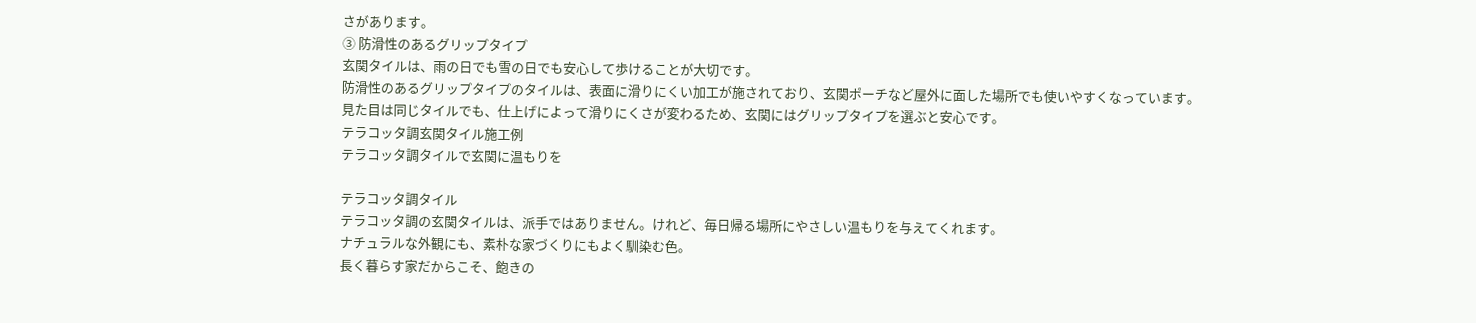さがあります。
③ 防滑性のあるグリップタイプ
玄関タイルは、雨の日でも雪の日でも安心して歩けることが大切です。
防滑性のあるグリップタイプのタイルは、表面に滑りにくい加工が施されており、玄関ポーチなど屋外に面した場所でも使いやすくなっています。
見た目は同じタイルでも、仕上げによって滑りにくさが変わるため、玄関にはグリップタイプを選ぶと安心です。
テラコッタ調玄関タイル施工例
テラコッタ調タイルで玄関に温もりを

テラコッタ調タイル
テラコッタ調の玄関タイルは、派手ではありません。けれど、毎日帰る場所にやさしい温もりを与えてくれます。
ナチュラルな外観にも、素朴な家づくりにもよく馴染む色。
長く暮らす家だからこそ、飽きの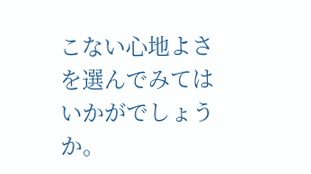こない心地よさを選んでみてはいかがでしょうか。